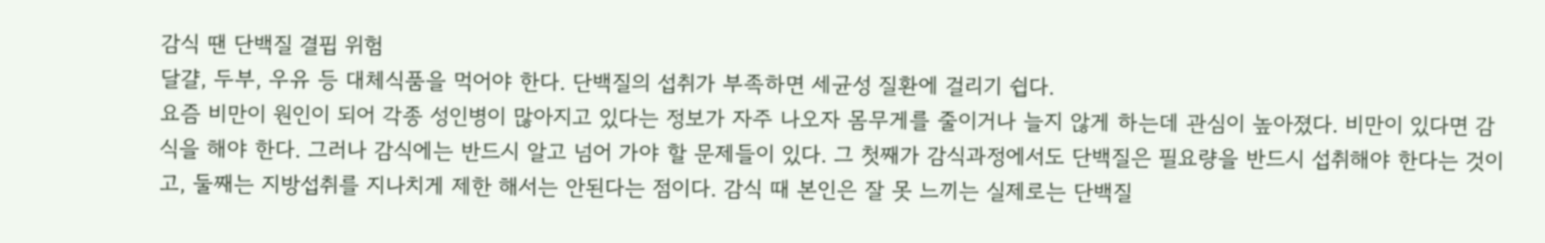감식 땐 단백질 결핍 위험
달걀, 두부, 우유 등 대체식품을 먹어야 한다. 단백질의 섭취가 부족하면 세균성 질환에 걸리기 쉽다.
요즘 비만이 원인이 되어 각종 성인병이 많아지고 있다는 정보가 자주 나오자 몸무게를 줄이거나 늘지 않게 하는데 관심이 높아졌다. 비만이 있다면 감식을 해야 한다. 그러나 감식에는 반드시 알고 넘어 가야 할 문제들이 있다. 그 첫째가 감식과정에서도 단백질은 필요량을 반드시 섭취해야 한다는 것이고, 둘째는 지방섭취를 지나치게 제한 해서는 안된다는 점이다. 감식 때 본인은 잘 못 느끼는 실제로는 단백질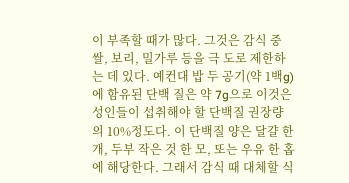이 부족할 때가 많다. 그것은 감식 중 쌀, 보리, 밀가루 등을 극 도로 제한하는 데 있다. 예컨대 밥 두 공기(약 1백g)에 함유된 단백 질은 약 7g으로 이것은 성인들이 섭취해야 할 단백질 권장량의 10%정도다. 이 단백질 양은 달걀 한 개, 두부 작은 것 한 모, 또는 우유 한 홉에 해당한다. 그래서 감식 때 대체할 식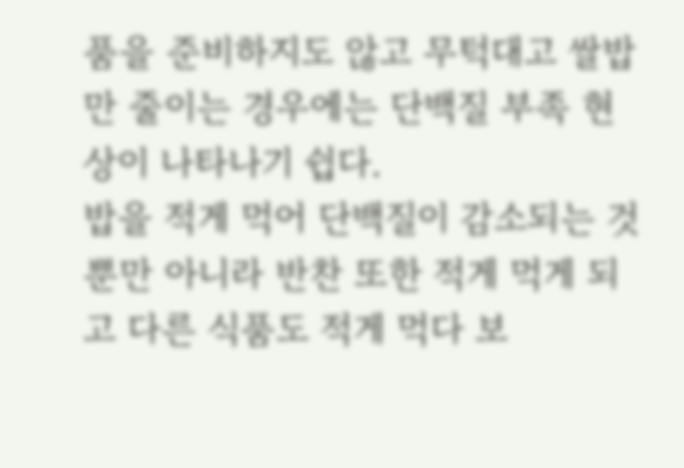품을 준비하지도 않고 무턱대고 쌀밥만 줄이는 경우에는 단백질 부족 현상이 나타나기 쉽다.
밥을 적게 먹어 단백질이 감소되는 것뿐만 아니라 반찬 또한 적게 먹게 되고 다른 식품도 적게 먹다 보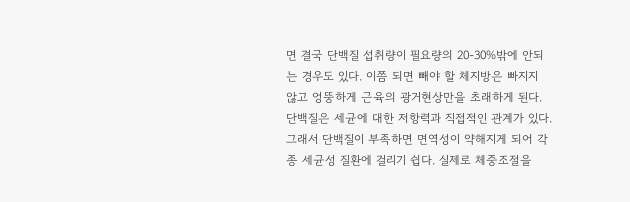면 결국 단백질 섭취량이 필요량의 20-30%밖에 안되는 경우도 있다. 이쯤 되면 빼야 할 체지방은 빠지지 않고 엉뚱하게 근육의 광거현상만을 초래하게 된다.
단백질은 세균에 대한 저항력과 직접적인 관계가 있다. 그래서 단백질이 부족하면 면역성이 약해지게 되어 각종 세균성 질환에 걸리기 쉽다. 실제로 체중조절을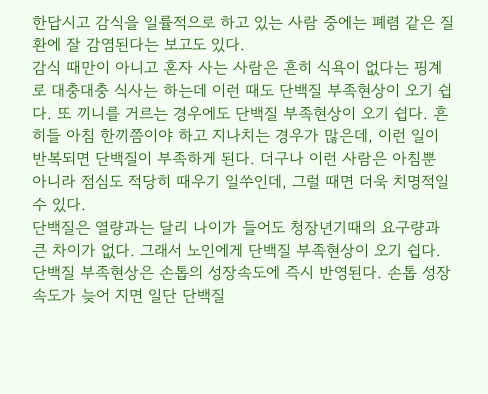한답시고 감식을 일률적으로 하고 있는 사람 중에는 폐렴 같은 질환에 잘 감염된다는 보고도 있다.
감식 때만이 아니고 혼자 사는 사람은 흔히 식욕이 없다는 핑계로 대충대충 식사는 하는데 이런 때도 단백질 부족현상이 오기 쉽다. 또 끼니를 거르는 경우에도 단백질 부족현상이 오기 쉽다. 흔히들 아침 한끼쯤이야 하고 지나치는 경우가 많은데, 이런 일이 반복되면 단백질이 부족하게 된다. 더구나 이런 사람은 아침뿐 아니라 점심도 적당히 때우기 일쑤인데, 그럴 때면 더욱 치명적일 수 있다.
단백질은 열량과는 달리 나이가 들어도 청장년기때의 요구량과 큰 차이가 없다. 그래서 노인에게 단백질 부족현상이 오기 쉽다. 단백질 부족현상은 손톱의 성장속도에 즉시 반영된다. 손톱 성장속도가 늦어 지면 일단 단백질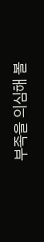부족을 의심해 볼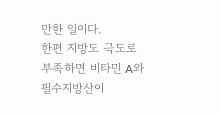만한 일이다.
한편 지방도 극도로 부족하면 비타민 A와 필수지방산이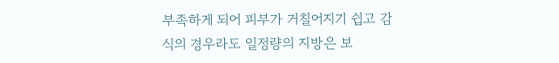부족하게 되어 피부가 거칠어지기 쉽고 감식의 경우라도 일정량의 지방은 보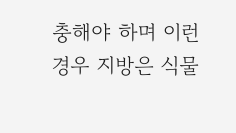충해야 하며 이런 경우 지방은 식물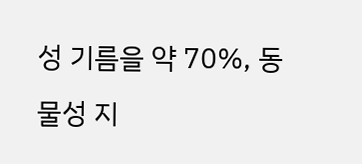성 기름을 약 70%, 동물성 지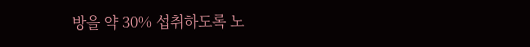방을 약 30% 섭취하도록 노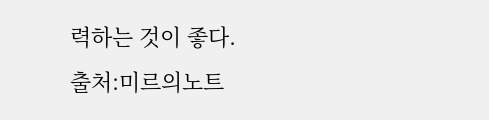력하는 것이 좋다.
출처:미르의노트